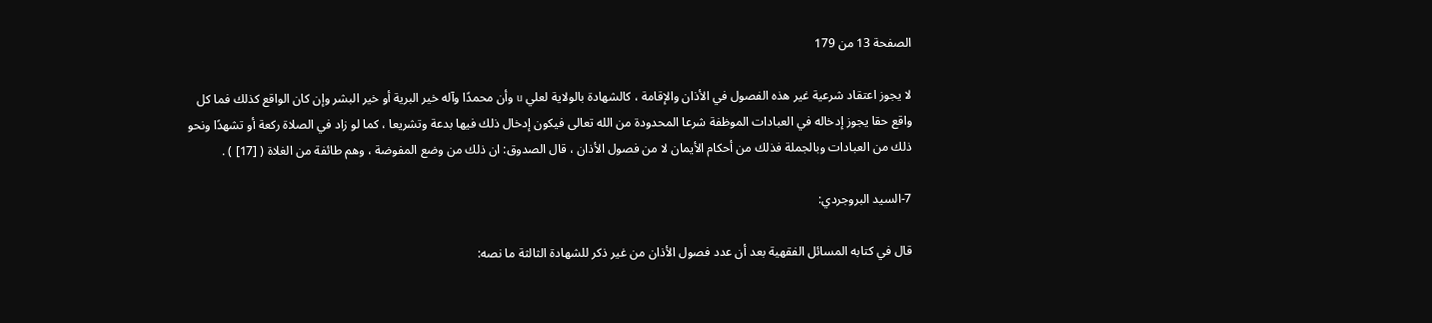الصفحة 13 من 179

لا يجوز اعتقاد شرعية غير هذه الفصول في الأذان والإقامة ، كالشهادة بالولاية لعلي u وأن محمدًا وآله خير البرية أو خير البشر وإن كان الواقع كذلك فما كل واقع حقا يجوز إدخاله في العبادات الموظفة شرعا المحدودة من الله تعالى فيكون إدخال ذلك فيها بدعة وتشريعا ، كما لو زاد في الصلاة ركعة أو تشهدًا ونحو ذلك من العبادات وبالجملة فذلك من أحكام الأيمان لا من فصول الأذان ، قال الصدوق: ان ذلك من وضع المفوضة ، وهم طائفة من الغلاة ( [17] ) .

7-السيد البروجردي:

قال في كتابه المسائل الفقهية بعد أن عدد فصول الأذان من غير ذكر للشهادة الثالثة ما نصه: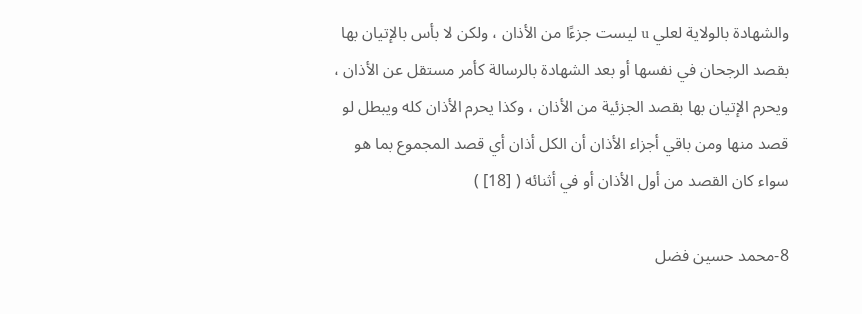والشهادة بالولاية لعلي u ليست جزءًا من الأذان ، ولكن لا بأس بالإتيان بها بقصد الرجحان في نفسها أو بعد الشهادة بالرسالة كأمر مستقل عن الأذان ، ويحرم الإتيان بها بقصد الجزئية من الأذان ، وكذا يحرم الأذان كله ويبطل لو قصد منها ومن باقي أجزاء الأذان أن الكل أذان أي قصد المجموع بما هو سواء كان القصد من أول الأذان أو في أثنائه ( [18] )

8-محمد حسين فضل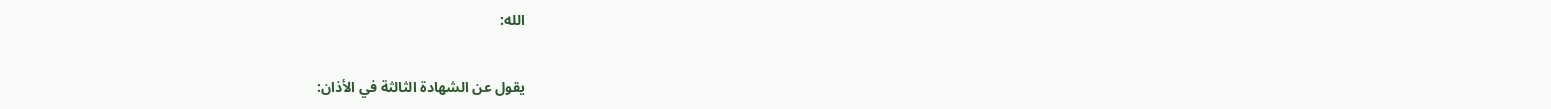الله:

يقول عن الشهادة الثالثة في الأذان: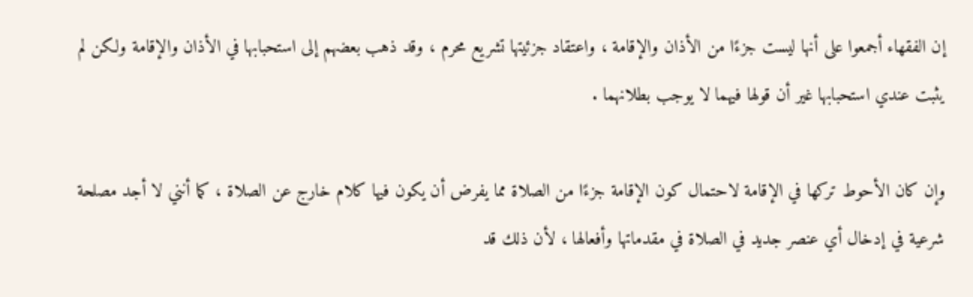إن الفقهاء أجمعوا على أنها ليست جزءًا من الأذان والإقامة ، واعتقاد جزئيتها تشريع محرم ، وقد ذهب بعضهم إلى استحبابها في الأذان والإقامة ولكن لم يثبت عندي استحبابها غير أن قولها فيهما لا يوجب بطلانهما .

وإن كان الأحوط تركها في الإقامة لاحتمال كون الإقامة جزءًا من الصلاة مما يفرض أن يكون فيها كلام خارج عن الصلاة ، كما أنني لا أجد مصلحة شرعية في إدخال أي عنصر جديد في الصلاة في مقدماتها وأفعالها ، لأن ذلك قد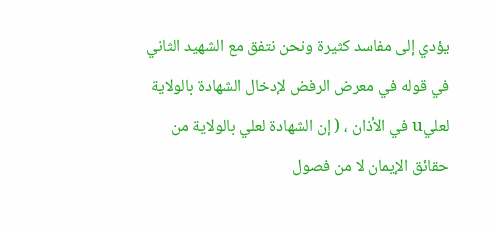يؤدي إلى مفاسد كثيرة ونحن نتفق مع الشهيد الثاني في قوله في معرض الرفض لإدخال الشهادة بالولاية لعليu في الأذان ، ( إن الشهادة لعلي بالولاية من حقائق الإيمان لا من فصول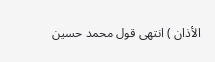الأذان ) انتهى قول محمد حسين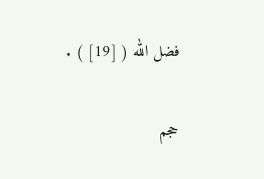فضل الله ( [19] ) .

حجم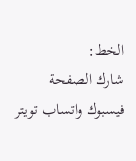الخط:
شارك الصفحة
فيسبوك واتساب تويتر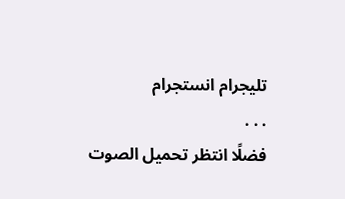تليجرام انستجرام
. . .
فضلًا انتظر تحميل الصوت